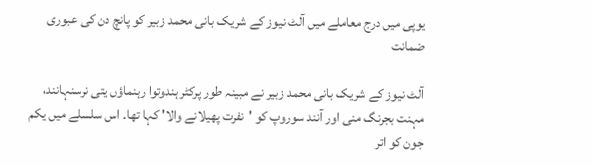یوپی میں درج معاملے میں آلٹ نیوز کے شریک بانی محمد زبیر کو پانچ دن کی عبوری ضمانت

آلٹ نیوز کے شریک بانی محمد زبیر نے مبینہ طور پرکٹر ہندوتوا رہنماؤں یتی نرسنہانند، مہنت بجرنگ منی اور آنند سوروپ کو 'نفرت پھیلانے والا' کہا تھا۔ اس سلسلے میں یکم جون کو اتر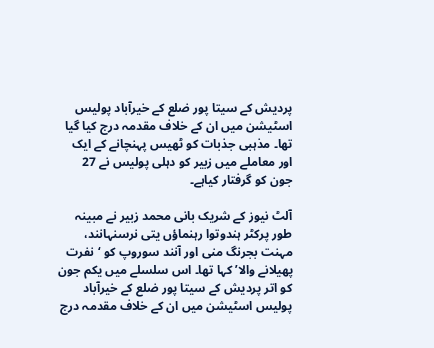پردیش کے سیتا پور ضلع کے خیرآباد پولیس اسٹیشن میں ان کے خلاف مقدمہ درج کیا گیا تھا۔ مذہبی جذبات کو ٹھیس پہنچانے کے ایک اور معاملے میں زبیر کو دہلی پولیس نے 27 جون کو گرفتار کیاہے۔

آلٹ نیوز کے شریک بانی محمد زبیر نے مبینہ طور پرکٹر ہندوتوا رہنماؤں یتی نرسنہانند، مہنت بجرنگ منی اور آنند سوروپ کو ‘نفرت پھیلانے والا’ کہا تھا۔ اس سلسلے میں یکم جون کو اتر پردیش کے سیتا پور ضلع کے خیرآباد پولیس اسٹیشن میں ان کے خلاف مقدمہ درج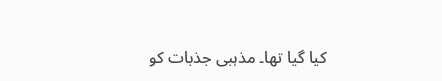کیا گیا تھا۔ مذہبی جذبات کو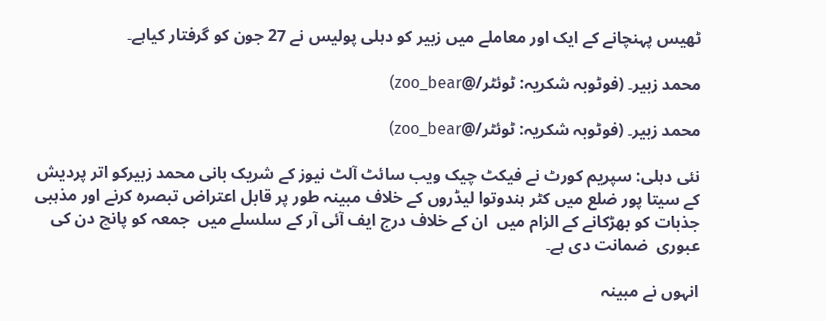ٹھیس پہنچانے کے ایک اور معاملے میں زبیر کو دہلی پولیس نے 27 جون کو گرفتار کیاہے۔

محمد زبیر۔ (فوٹوبہ شکریہ: ٹوئٹر/@zoo_bear)

محمد زبیر۔ (فوٹوبہ شکریہ: ٹوئٹر/@zoo_bear)

نئی دہلی: سپریم کورٹ نے فیکٹ چیک ویب سائٹ آلٹ نیوز کے شریک بانی محمد زبیرکو اتر پردیش کے سیتا پور ضلع میں کٹر ہندوتوا لیڈروں کے خلاف مبینہ طور پر قابل اعتراض تبصرہ کرنے اور مذہبی جذبات کو بھڑکانے کے الزام میں  ان کے خلاف درج ایف آئی آر کے سلسلے میں  جمعہ کو پانچ دن کی عبوری  ضمانت دی ہے۔

انہوں نے مبینہ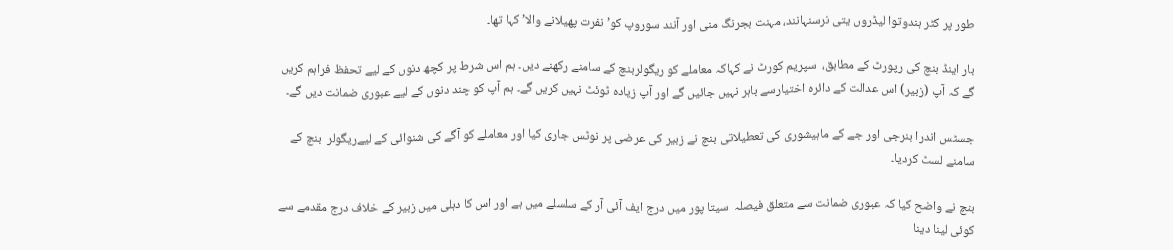طور پر کٹر ہندوتوا لیڈروں یتی نرسنہانند، مہنت بجرنگ منی اور آنند سوروپ کو’نفرت پھیلانے والا’ کہا تھا۔

بار اینڈ بنچ کی رپورٹ کے مطابق،  سپریم کورٹ نے کہاکہ معاملے کو ریگولربنچ کے سامنے رکھنے دیں۔ ہم اس شرط پر کچھ دنوں کے لیے تحفظ فراہم کریں گے کہ آپ (زبیر) اس عدالت کے دائرہ اختیارسے باہر نہیں جائیں گے اور آپ زیادہ ٹوئٹ نہیں کریں گے۔ ہم آپ کو چند دنوں کے لیے عبوری ضمانت دیں گے۔

جسٹس اندرا بنرجی اور جے کے ماہیشوری کی تعطیلاتی بنچ نے زبیر کی عرضی پر نوٹس جاری کیا اور معاملے کو آگے کی شنوائی کے لیےریگولر  بنچ کے سامنے لسٹ کردیا۔

بنچ نے واضح کیا کہ عبوری ضمانت سے متعلق فیصلہ  سیتا پور میں درج ایف آئی آر کے سلسلے میں ہے اور اس کا دہلی میں زبیر کے خلاف درج مقدمے سے کوئی لینا دینا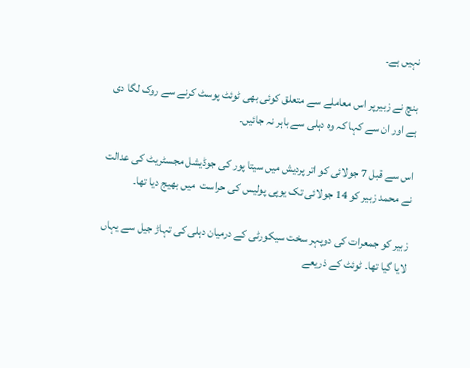نہیں ہے۔

بنچ نے زبیرپر اس معاملے سے متعلق کوئی بھی ٹوئٹ پوسٹ کرنے سے روک لگا دی ہے اور ان سے کہا کہ وہ دہلی سے باہر نہ جائیں۔

اس سے قبل 7 جولائی کو اتر پردیش میں سیتا پور کی جوڈیشل مجسٹریٹ کی عدالت نے محمد زبیر کو 14 جولائی تک یوپی پولیس کی حراست  میں بھیج دیا تھا۔

زبیر کو جمعرات کی دوپہر سخت سیکورٹی کے درمیان دہلی کی تہاڑ جیل سے یہاں لایا گیا تھا۔ ٹوئٹ کے ذریعے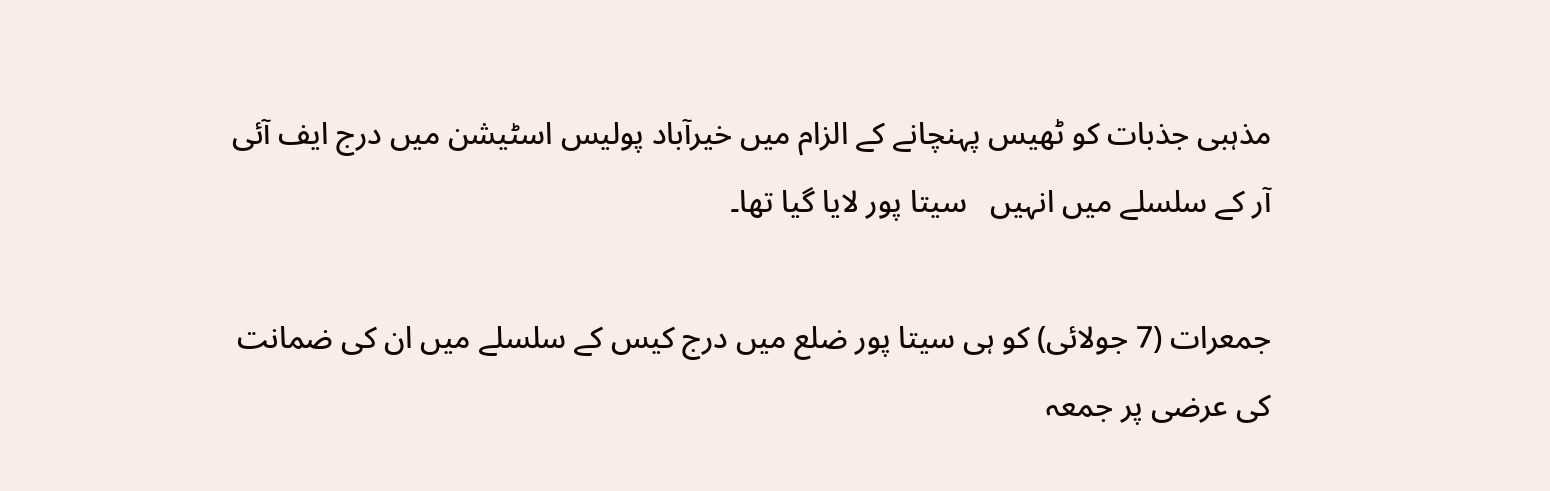مذہبی جذبات کو ٹھیس پہنچانے کے الزام میں خیرآباد پولیس اسٹیشن میں درج ایف آئی آر کے سلسلے میں انہیں   سیتا پور لایا گیا تھا۔

جمعرات (7 جولائی) کو ہی سیتا پور ضلع میں درج کیس کے سلسلے میں ان کی ضمانت کی عرضی پر جمعہ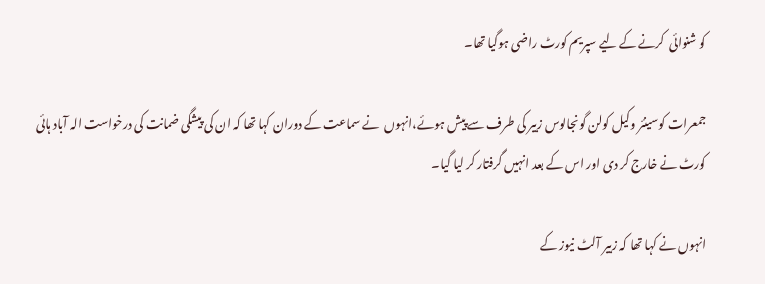کو شنوائی  کرنے کے لیے سپریم کورٹ راضی ہوگیا تھا۔

جمعرات کوسینئر وکیل کولن گونجالوس زبیر کی طرف سے پیش ہوئے،انہوں  نے سماعت کے دوران کہا تھا کہ ان کی پیشگی ضمانت کی درخواست الہ آباد ہائی کورٹ نے خارج کر دی اور اس کے بعد انہیں گرفتار کر لیا گیا۔

انہوں نے کہا تھا کہ زبیر آلٹ نیوز کے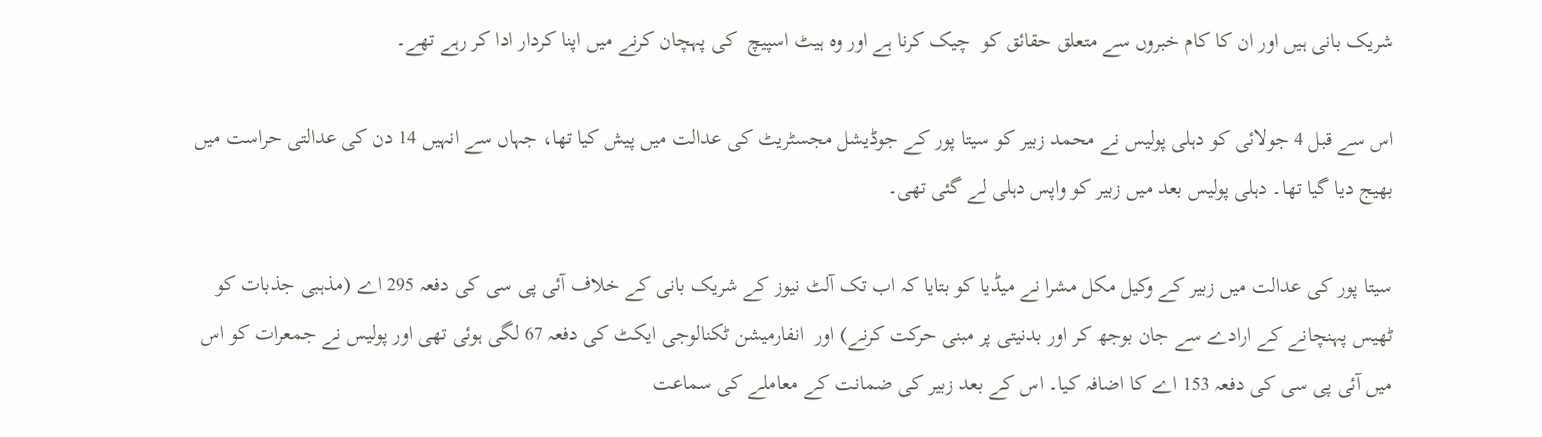شریک بانی ہیں اور ان کا کام خبروں سے متعلق حقائق کو  چیک کرنا ہے اور وہ ہیٹ اسپیچ  کی پہچان کرنے میں اپنا کردار ادا کر رہے تھے۔

اس سے قبل 4 جولائی کو دہلی پولیس نے محمد زبیر کو سیتا پور کے جوڈیشل مجسٹریٹ کی عدالت میں پیش کیا تھا، جہاں سے انہیں 14 دن کی عدالتی حراست میں بھیج دیا گیا تھا۔ دہلی پولیس بعد میں زبیر کو واپس دہلی لے گئی تھی۔

سیتا پور کی عدالت میں زبیر کے وکیل مکل مشرا نے میڈیا کو بتایا کہ اب تک آلٹ نیوز کے شریک بانی کے خلاف آئی پی سی کی دفعہ 295 اے (مذہبی جذبات کو ٹھیس پہنچانے کے ارادے سے جان بوجھ کر اور بدنیتی پر مبنی حرکت کرنے) اور  انفارمیشن ٹکنالوجی ایکٹ کی دفعہ 67 لگی ہوئی تھی اور پولیس نے جمعرات کو اس میں آئی پی سی کی دفعہ 153 اے کا اضافہ کیا۔ اس کے بعد زبیر کی ضمانت کے معاملے کی سماعت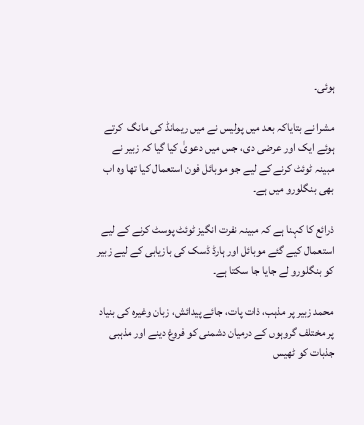ہوئی۔

مشرا نے بتایاکہ بعد میں پولیس نے میں ریمانڈ کی مانگ  کرتے ہوئے ایک اور عرضی دی، جس میں دعویٰ کیا گیا کہ زبیر نے مبینہ ٹوئٹ کرنے کے لیے جو موبائل فون استعمال کیا تھا وہ اب بھی بنگلورو میں ہے۔

ذرائع کا کہنا ہے کہ مبینہ نفرت انگیز ٹوئٹ پوسٹ کرنے کے لیے استعمال کیے گئے موبائل اور ہارڈ ڈسک کی بازیابی کے لیے زبیر کو بنگلورو لے جایا جا سکتا ہے۔

محمد زبیر پر مذہب، ذات پات، جائے پیدائش، زبان وغیرہ کی بنیاد پر مختلف گروہوں کے درمیان دشمنی کو فروغ دینے اور مذہبی جذبات کو ٹھیس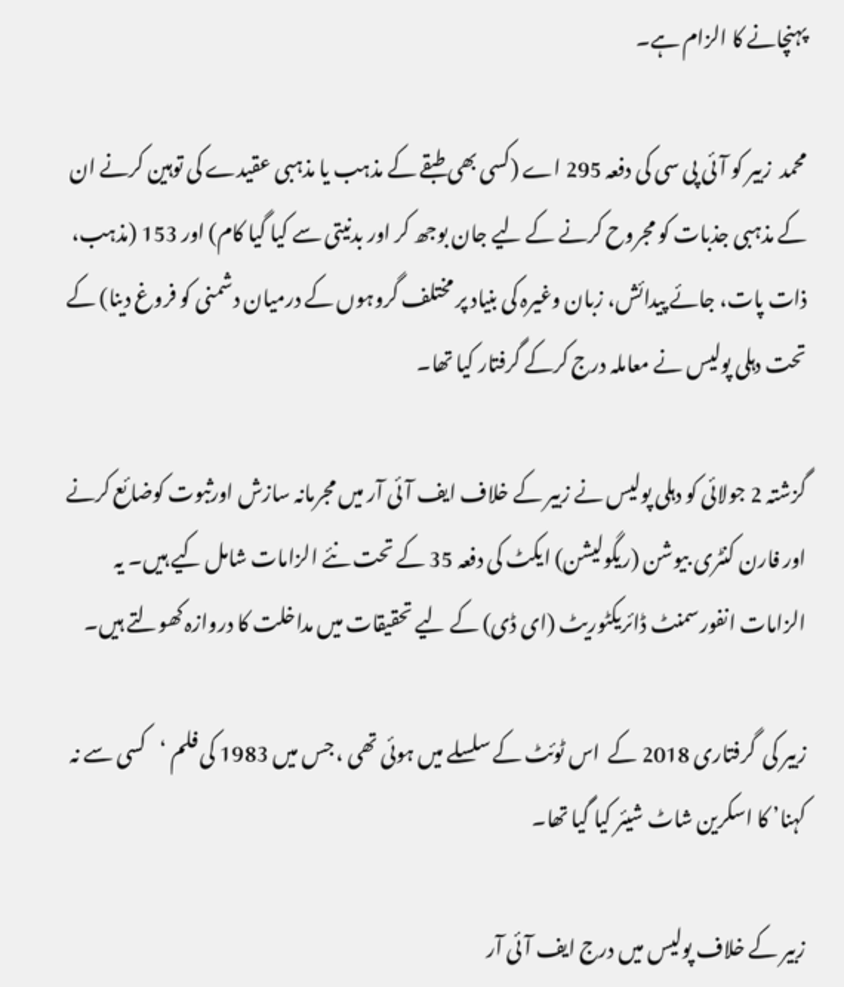پہنچانے کا الزام ہے۔

محمد  زبیر کو آئی پی سی کی دفعہ 295 اے (کسی بھی طبقے کے مذہب یا مذہبی عقیدے کی توہین کرنے ان کے مذہبی جذبات کو مجروح کرنے کے لیے جان بوجھ کر اور بدنیتی سے کیا گیا کام) اور 153 (مذہب، ذات پات، جائے پیدائش، زبان وغیرہ کی بنیاد پر مختلف گروہوں کے درمیان دشمنی کو فروغ دینا) کے تحت دہلی پولیس نے معاملہ درج کرکے گرفتار کیا تھا۔

گزشتہ 2 جولائی کو دہلی پولیس نے زبیر کے خلاف ایف آئی آر میں مجرمانہ سازش اورثبوت کوضائع کرنے اور فارن کنٹری بیوشن (ریگولیشن) ایکٹ کی دفعہ 35 کے تحت نئے الزامات شامل کیے ہیں۔ یہ الزامات انفورسمنٹ ڈائریکٹوریٹ (ای ڈی) کے لیے تحقیقات میں مداخلت کا دروازہ کھولتے ہیں۔

زبیر کی  گرفتاری 2018 کے  اس ٹوئٹ کے سلسلے میں ہوئی تھی ، جس میں 1983 کی فلم ‘کسی سے نہ کہنا’ کا اسکرین شاٹ شیئر کیا گیا تھا۔

زبیر کے خلاف پولیس میں درج ایف آئی آر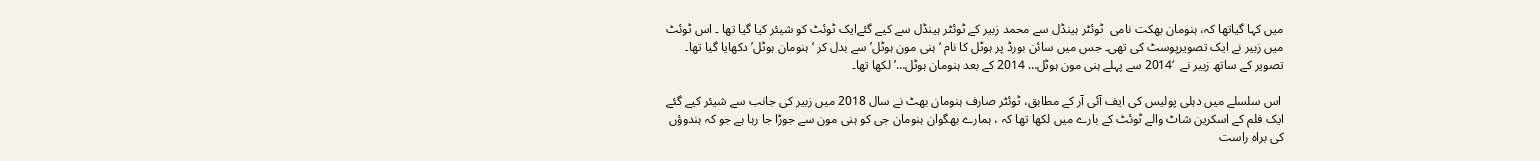میں کہا گیاتھا کہ، ہنومان بھکت نامی  ٹوئٹر ہینڈل سے محمد زبیر کے ٹوئٹر ہینڈل سے کیے گئےایک ٹوئٹ کو شیئر کیا گیا تھا ۔ اس ٹوئٹ میں زبیر نے ایک تصویرپوسٹ کی تھی۔ جس میں سائن بورڈ پر ہوٹل کا نام ‘ہنی مون ہوٹل’ سے بدل کر ‘ہنومان ہوٹل’ دکھایا گیا تھا۔ تصویر کے ساتھ زبیر نے  ‘2014 سے پہلے ہنی مون ہوٹل… 2014 کے بعد ہنومان ہوٹل…’ لکھا تھا۔

 اس سلسلے میں دہلی پولیس کی ایف آئی آر کے مطابق، ٹوئٹر صارف ہنومان بھٹ نے سال 2018 میں زبیر کی جانب سے شیئر کیے گئے ایک فلم کے اسکرین شاٹ والے ٹوئٹ کے بارے میں لکھا تھا کہ ، ہمارے بھگوان ہنومان جی کو ہنی مون سے جوڑا جا رہا ہے جو کہ ہندوؤں کی براہ راست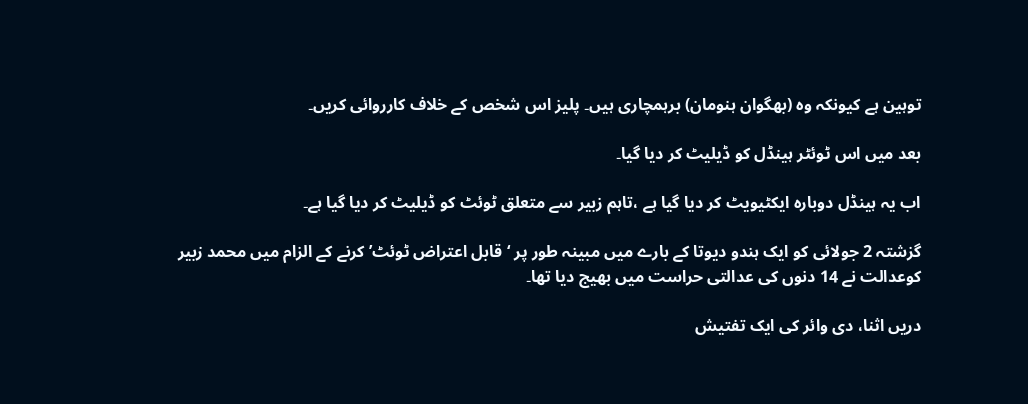توہین ہے کیونکہ وہ (بھگوان ہنومان) برہمچاری ہیں۔ پلیز اس شخص کے خلاف کارروائی کریں۔

بعد میں اس ٹوئٹر ہینڈل کو ڈیلیٹ کر دیا گیا۔

اب یہ ہینڈل دوبارہ ایکٹیویٹ کر دیا گیا ہے ،تاہم زبیر سے متعلق ٹوئٹ کو ڈیلیٹ کر دیا گیا ہے۔

گزشتہ 2 جولائی کو ایک ہندو دیوتا کے بارے میں مبینہ طور پر ‘قابل اعتراض ٹوئٹ’ کرنے کے الزام میں محمد زبیر کوعدالت نے 14 دنوں کی عدالتی حراست میں بھیج دیا تھا۔

دریں اثنا، دی وائر کی ایک تفتیش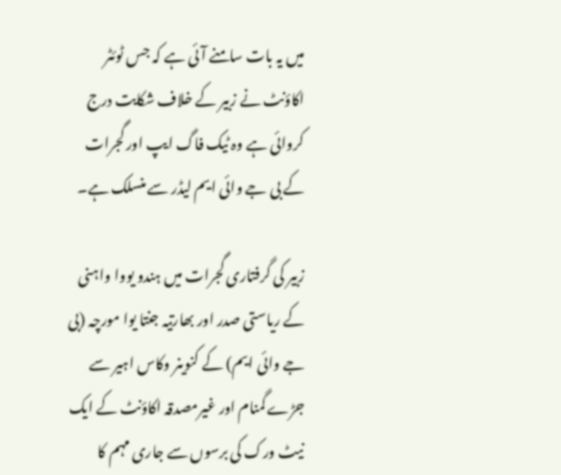میں یہ بات سامنے آئی ہے کہ جس ٹوئٹر اکاؤنٹ نے زبیر کے خلاف شکایت درج کروائی ہے وہ ٹیک فاگ ایپ اور گجرات کے بی جے وائی ایم لیڈر سے منسلک ہے۔

زبیر کی گرفتاری گجرات میں ہندو یووا واہنی کے ریاستی صدر اور بھارتیہ جنتا یوا مورچہ (بی جے وائی ایم) کے کنوینر وکاس اہیر سے جڑے گمنام اور غیرمصدقہ اکاؤنٹ کے ایک نیٹ ورک کی برسوں سے جاری مہم کا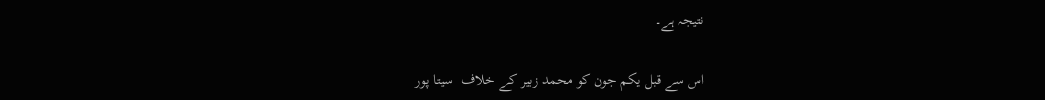نتیجہ ہے۔

اس سے قبل یکم جون کو محمد زبیر کے خلاف  سیتا پور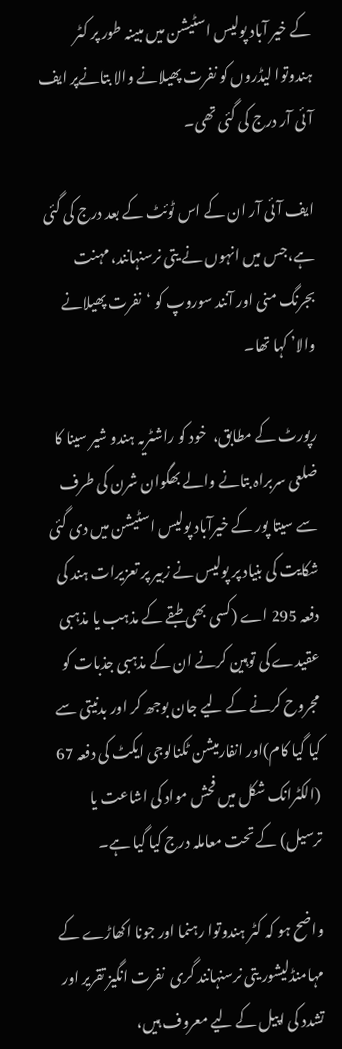کے خیر آباد پولیس اسٹیشن میں مبینہ طور پر کٹر ہندوتوا لیڈروں کو نفرت پھیلانے والا بتانےپر ایف آئی آر درج کی گئی تھی۔

ایف آئی آر ان کے اس ٹوئٹ کے بعد درج کی گئی ہے،جس میں انہوں نے یتی نرسنہانند، مہنت بجرنگ منی اور آنند سوروپ کو ‘نفرت پھیلانے والا’ کہا تھا۔

رپورٹ کے مطابق،  خود کو راشٹریہ ہندو شیر سینا کا ضلعی سربراہ بتانے والے بھگوان شرن کی طرف سے سیتا پور کے خیرآباد پولیس اسٹیشن میں دی گئی شکایت کی بنیاد پر پولیس نے زبیر پر تعزیرات ہند کی دفعہ 295 اے (کسی بھی طبقے کے مذہب یا مذہبی عقیدے کی توہین کرنے ان کے مذہبی جذبات کو مجروح کرنے کے لیے جان بوجھ کر اور بدنیتی سے کیا گیا کام)اور انفارمیشن ٹکنالوجی ایکٹ کی دفعہ 67 (الکٹرانک شکل میں فحش مواد کی اشاعت یا ترسیل) کے تحت معاملہ درج کیا گیا ہے۔

واضح ہو کہ کٹر ہندوتوا رہنما اور جونا اکھاڑے کے مہامنڈلیشور یتی نرسنہانند گری  نفرت انگیز تقریر اور تشدد کی اپیل کے لیے معروف ہیں،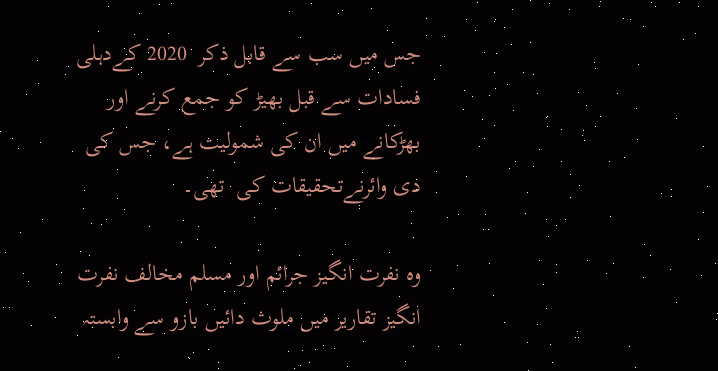جس میں سب سے قابل ذکر  2020 کےدہلی فسادات سے قبل بھیڑ کو جمع کرنے اور بھڑکانے میں ان کی شمولیت ہے، جس کی دی وائرنےتحقیقات کی  تھی۔

وہ نفرت انگیز جرائم اور مسلم مخالف نفرت انگیز تقاریر میں ملوث دائیں بازو سے وابستہ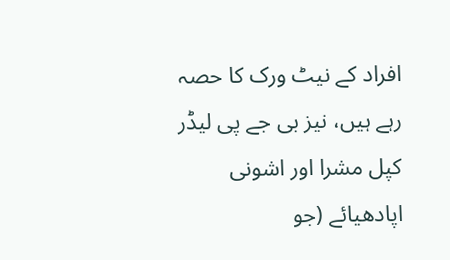افراد کے نیٹ ورک کا حصہ رہے ہیں، نیز بی جے پی لیڈر کپل مشرا اور اشونی اپادھیائے (جو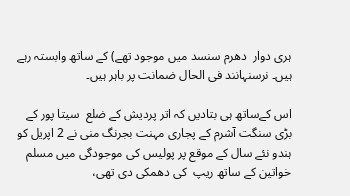ہری دوار  دھرم سنسد میں موجود تھے) کے ساتھ وابستہ رہے ہیں۔ نرسنہانند فی الحال ضمانت پر باہر ہیں۔

اس کےساتھ ہی بتادیں کہ اتر پردیش کے ضلع  سیتا پور کے بڑی سنگت آشرم کے پجاری مہنت بجرنگ منی نے 2 اپریل کو ہندو نئے سال کے موقع پر پولیس کی موجودگی میں مسلم خواتین کے ساتھ ریپ  کی دھمکی دی تھی،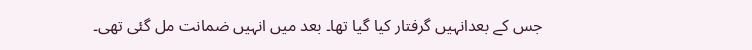جس کے بعدانہیں گرفتار کیا گیا تھا۔ بعد میں انہیں ضمانت مل گئی تھی۔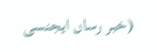(خبر رساں ایجنسی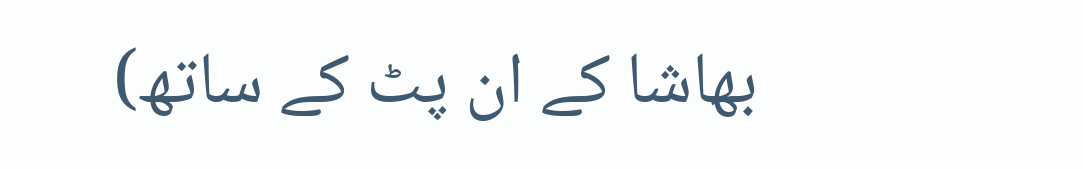بھاشا کے ان پٹ کے ساتھ)